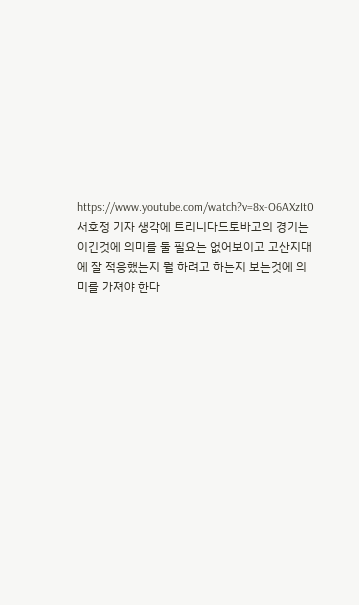https://www.youtube.com/watch?v=8x-O6AXzIt0
서호정 기자 생각에 트리니다드토바고의 경기는 이긴것에 의미를 둘 필요는 없어보이고 고산지대에 잘 적응했는지 뭘 하려고 하는지 보는것에 의미를 가져야 한다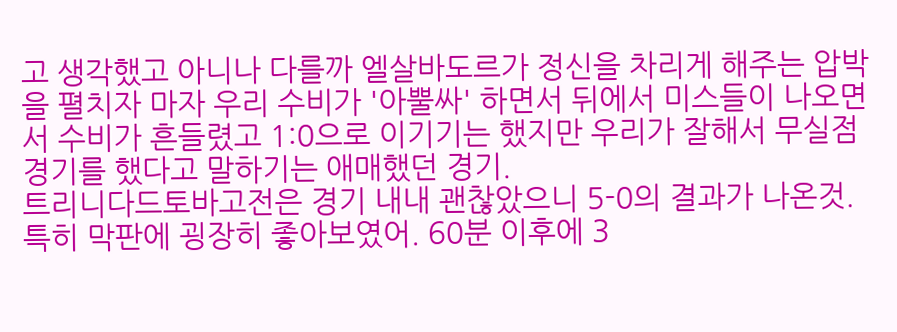고 생각했고 아니나 다를까 엘살바도르가 정신을 차리게 해주는 압박을 펼치자 마자 우리 수비가 '아뿔싸' 하면서 뒤에서 미스들이 나오면서 수비가 흔들렸고 1:0으로 이기기는 했지만 우리가 잘해서 무실점 경기를 했다고 말하기는 애매했던 경기.
트리니다드토바고전은 경기 내내 괜찮았으니 5-0의 결과가 나온것. 특히 막판에 굉장히 좋아보였어. 60분 이후에 3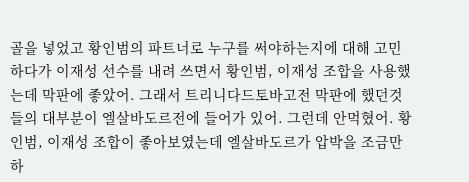골을 넣었고 황인범의 파트너로 누구를 써야하는지에 대해 고민하다가 이재성 선수를 내려 쓰면서 황인범, 이재성 조합을 사용했는데 막판에 좋았어. 그래서 트리니다드토바고전 막판에 했던것들의 대부분이 엘살바도르전에 들어가 있어. 그런데 안먹혔어. 황인범, 이재성 조합이 좋아보였는데 엘살바도르가 압박을 조금만 하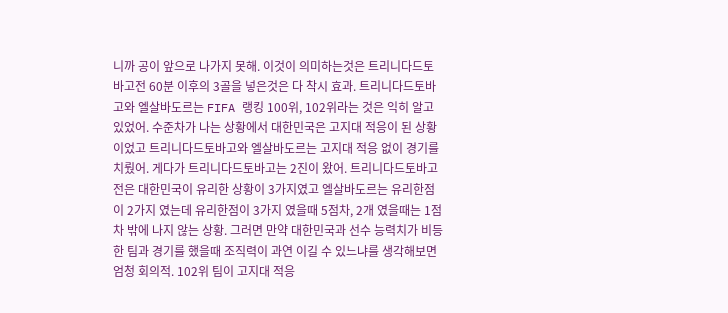니까 공이 앞으로 나가지 못해. 이것이 의미하는것은 트리니다드토바고전 60분 이후의 3골을 넣은것은 다 착시 효과. 트리니다드토바고와 엘살바도르는 FIFA 랭킹 100위, 102위라는 것은 익히 알고 있었어. 수준차가 나는 상황에서 대한민국은 고지대 적응이 된 상황이었고 트리니다드토바고와 엘살바도르는 고지대 적응 없이 경기를 치뤘어. 게다가 트리니다드토바고는 2진이 왔어. 트리니다드토바고전은 대한민국이 유리한 상황이 3가지였고 엘살바도르는 유리한점이 2가지 였는데 유리한점이 3가지 였을때 5점차, 2개 였을때는 1점차 밖에 나지 않는 상황. 그러면 만약 대한민국과 선수 능력치가 비등한 팀과 경기를 했을때 조직력이 과연 이길 수 있느냐를 생각해보면 엄청 회의적. 102위 팀이 고지대 적응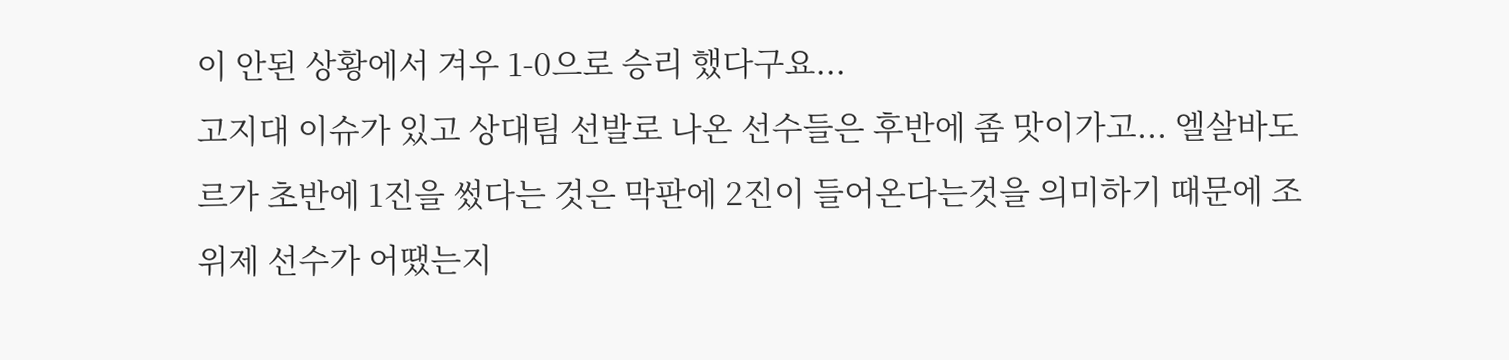이 안된 상황에서 겨우 1-0으로 승리 했다구요...
고지대 이슈가 있고 상대팀 선발로 나온 선수들은 후반에 좀 맛이가고... 엘살바도르가 초반에 1진을 썼다는 것은 막판에 2진이 들어온다는것을 의미하기 때문에 조위제 선수가 어땠는지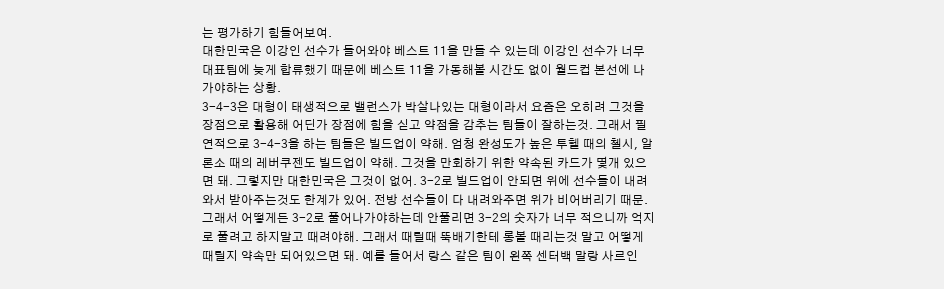는 평가하기 힘들어보여.
대한민국은 이강인 선수가 들어와야 베스트 11을 만들 수 있는데 이강인 선수가 너무 대표팀에 늦게 합류했기 때문에 베스트 11을 가동해볼 시간도 없이 월드컵 본선에 나가야하는 상황.
3-4-3은 대형이 태생적으로 밸런스가 박살나있는 대형이라서 요즘은 오히려 그것을 장점으로 활용해 어딘가 장점에 힘을 싣고 약점을 감추는 팀들이 잘하는것. 그래서 필연적으로 3-4-3을 하는 팀들은 빌드업이 약해. 엄청 완성도가 높은 투헬 때의 첼시, 알론소 때의 레버쿠젠도 빌드업이 약해. 그것을 만회하기 위한 약속된 카드가 몇개 있으면 돼. 그렇지만 대한민국은 그것이 없어. 3-2로 빌드업이 안되면 위에 선수들이 내려와서 받아주는것도 한계가 있어. 전방 선수들이 다 내려와주면 위가 비어버리기 때문. 그래서 어떻게든 3-2로 풀어나가야하는데 안풀리면 3-2의 숫자가 너무 적으니까 억지로 풀려고 하지말고 때려야해. 그래서 때릴때 뚝배기한테 롱볼 때리는것 말고 어떻게 때릴지 약속만 되어있으면 돼. 예를 들어서 랑스 같은 팀이 왼쪽 센터백 말랑 사르인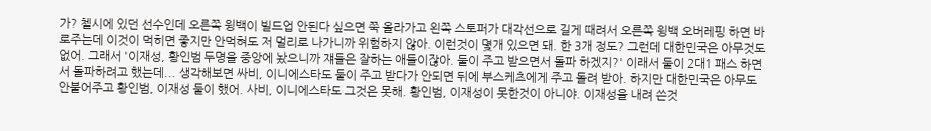가? 첼시에 있던 선수인데 오른쪽 윙백이 빌드업 안된다 싶으면 쭉 올라가고 왼쪽 스토퍼가 대각선으로 길게 때려서 오른쪽 윙백 오버레핑 하면 바로주는데 이것이 먹히면 좋지만 안먹혀도 저 멀리로 나가니까 위험하지 않아. 이런것이 몇개 있으면 돼. 한 3개 정도? 그런데 대한민국은 아무것도 없어. 그래서 '이재성, 황인범 두명을 중앙에 놨으니까 쟤들은 잘하는 애들이잖아. 둘이 주고 받으면서 돌파 하겠지?' 이래서 둘이 2대1 패스 하면서 돌파하려고 했는데... 생각해보면 싸비, 이니에스타도 둘이 주고 받다가 안되면 뒤에 부스케츠에게 주고 돌려 받아. 하지만 대한민국은 아무도 안붙어주고 황인범, 이재성 둘이 했어. 사비, 이니에스타도 그것은 못해. 황인범, 이재성이 못한것이 아니야. 이재성을 내려 쓴것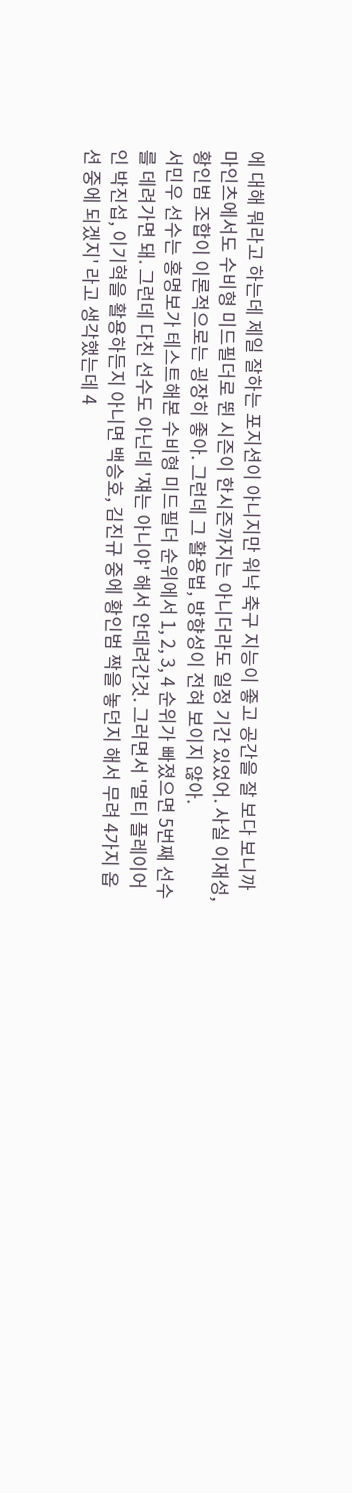에 대해 뭐라고 하는데 제일 잘하는 포지션이 아니지만 워낙 축구 지능이 좋고 공간을 잘 보다 보니까 마인츠에서도 수비형 미드필더로 뛴 시즌이 한시즌까지는 아니더라도 일정 기간 있었어. 사실 이재성, 황인범 조합이 이론적으로는 굉장히 좋아. 그런데 그 활용법, 방향성이 전혀 보이지 않아.
서민우 선수는 홍명보가 테스트해본 수비형 미드필더 순위에서 1, 2, 3, 4 순위가 빠졌으면 5번째 선수를 데려가면 돼. 그런데 다친 선수도 아닌데 '쟤는 아니야' 해서 안데려간것. 그러면서 '멀티 플레이어인 박진섭, 이기혁을 활용하든지 아니면 백승호, 김진규 중에 황인범 짝을 놓던지 해서 무려 4가지 옵션 중에 되겠지' 라고 생각했는데 4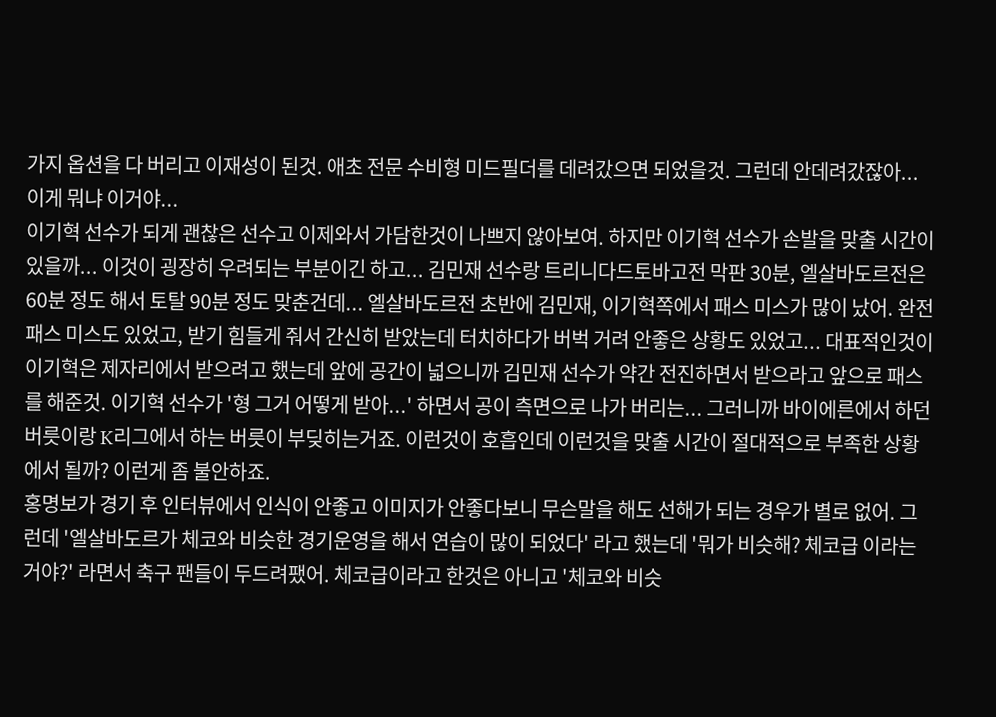가지 옵션을 다 버리고 이재성이 된것. 애초 전문 수비형 미드필더를 데려갔으면 되었을것. 그런데 안데려갔잖아... 이게 뭐냐 이거야...
이기혁 선수가 되게 괜찮은 선수고 이제와서 가담한것이 나쁘지 않아보여. 하지만 이기혁 선수가 손발을 맞출 시간이 있을까... 이것이 굉장히 우려되는 부분이긴 하고... 김민재 선수랑 트리니다드토바고전 막판 30분, 엘살바도르전은 60분 정도 해서 토탈 90분 정도 맞춘건데... 엘살바도르전 초반에 김민재, 이기혁쪽에서 패스 미스가 많이 났어. 완전 패스 미스도 있었고, 받기 힘들게 줘서 간신히 받았는데 터치하다가 버벅 거려 안좋은 상황도 있었고... 대표적인것이 이기혁은 제자리에서 받으려고 했는데 앞에 공간이 넓으니까 김민재 선수가 약간 전진하면서 받으라고 앞으로 패스를 해준것. 이기혁 선수가 '형 그거 어떻게 받아...' 하면서 공이 측면으로 나가 버리는... 그러니까 바이에른에서 하던 버릇이랑 K리그에서 하는 버릇이 부딪히는거죠. 이런것이 호흡인데 이런것을 맞출 시간이 절대적으로 부족한 상황에서 될까? 이런게 좀 불안하죠.
홍명보가 경기 후 인터뷰에서 인식이 안좋고 이미지가 안좋다보니 무슨말을 해도 선해가 되는 경우가 별로 없어. 그런데 '엘살바도르가 체코와 비슷한 경기운영을 해서 연습이 많이 되었다' 라고 했는데 '뭐가 비슷해? 체코급 이라는거야?' 라면서 축구 팬들이 두드려팼어. 체코급이라고 한것은 아니고 '체코와 비슷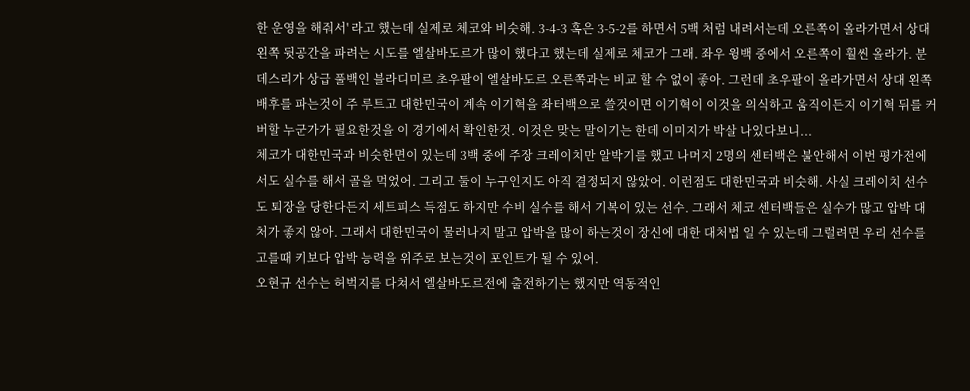한 운영을 해줘서' 라고 했는데 실제로 체코와 비슷해. 3-4-3 혹은 3-5-2를 하면서 5백 처럼 내려서는데 오른쪽이 올라가면서 상대 왼쪽 뒷공간을 파려는 시도를 엘살바도르가 많이 했다고 했는데 실제로 체코가 그래. 좌우 윙백 중에서 오른쪽이 훨씬 올라가. 분데스리가 상급 풀백인 블라디미르 초우팔이 엘살바도르 오른쪽과는 비교 할 수 없이 좋아. 그런데 초우팔이 올라가면서 상대 왼쪽 배후를 파는것이 주 루트고 대한민국이 계속 이기혁을 좌터백으로 쓸것이면 이기혁이 이것을 의식하고 움직이든지 이기혁 뒤를 커버할 누군가가 필요한것을 이 경기에서 확인한것. 이것은 맞는 말이기는 한데 이미지가 박살 나있다보니...
체코가 대한민국과 비슷한면이 있는데 3백 중에 주장 크레이치만 알박기를 했고 나머지 2명의 센터백은 불안해서 이번 평가전에서도 실수를 해서 골을 먹었어. 그리고 둘이 누구인지도 아직 결정되지 않았어. 이런점도 대한민국과 비슷해. 사실 크레이치 선수도 퇴장을 당한다든지 세트피스 득점도 하지만 수비 실수를 해서 기복이 있는 선수. 그래서 체코 센터백들은 실수가 많고 압박 대처가 좋지 않아. 그래서 대한민국이 물러나지 말고 압박을 많이 하는것이 장신에 대한 대처법 일 수 있는데 그럴려면 우리 선수를 고를때 키보다 압박 능력을 위주로 보는것이 포인트가 될 수 있어.
오현규 선수는 허벅지를 다쳐서 엘살바도르전에 출전하기는 했지만 역동적인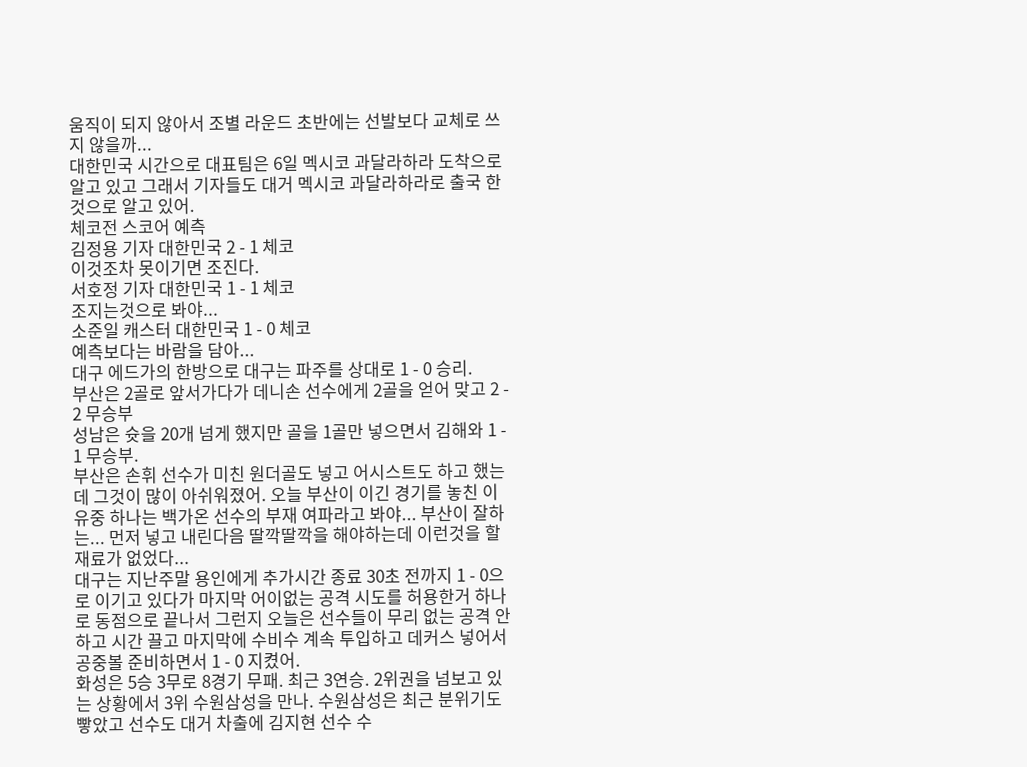움직이 되지 않아서 조별 라운드 초반에는 선발보다 교체로 쓰지 않을까...
대한민국 시간으로 대표팀은 6일 멕시코 과달라하라 도착으로 알고 있고 그래서 기자들도 대거 멕시코 과달라하라로 출국 한것으로 알고 있어.
체코전 스코어 예측
김정용 기자 대한민국 2 - 1 체코
이것조차 못이기면 조진다.
서호정 기자 대한민국 1 - 1 체코
조지는것으로 봐야...
소준일 캐스터 대한민국 1 - 0 체코
예측보다는 바람을 담아...
대구 에드가의 한방으로 대구는 파주를 상대로 1 - 0 승리.
부산은 2골로 앞서가다가 데니손 선수에게 2골을 얻어 맞고 2 - 2 무승부
성남은 슛을 20개 넘게 했지만 골을 1골만 넣으면서 김해와 1 - 1 무승부.
부산은 손휘 선수가 미친 원더골도 넣고 어시스트도 하고 했는데 그것이 많이 아쉬워졌어. 오늘 부산이 이긴 경기를 놓친 이유중 하나는 백가온 선수의 부재 여파라고 봐야... 부산이 잘하는... 먼저 넣고 내린다음 딸깍딸깍을 해야하는데 이런것을 할 재료가 없었다...
대구는 지난주말 용인에게 추가시간 종료 30초 전까지 1 - 0으로 이기고 있다가 마지막 어이없는 공격 시도를 허용한거 하나로 동점으로 끝나서 그런지 오늘은 선수들이 무리 없는 공격 안하고 시간 끌고 마지막에 수비수 계속 투입하고 데커스 넣어서 공중볼 준비하면서 1 - 0 지켰어.
화성은 5승 3무로 8경기 무패. 최근 3연승. 2위권을 넘보고 있는 상황에서 3위 수원삼성을 만나. 수원삼성은 최근 분위기도 빻았고 선수도 대거 차출에 김지현 선수 수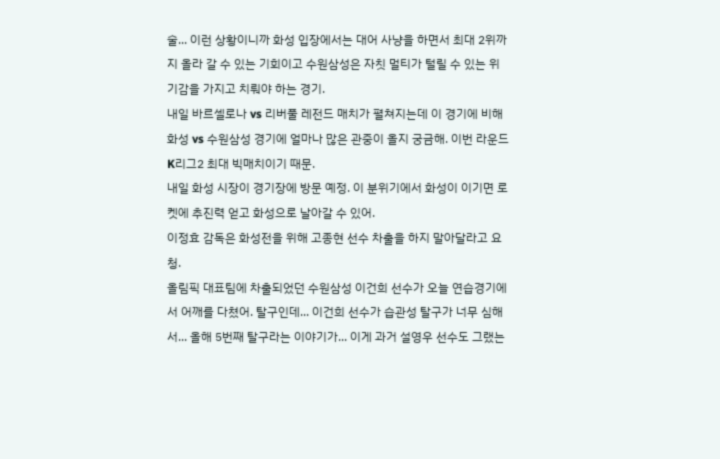술... 이런 상황이니까 화성 입장에서는 대어 사냥을 하면서 최대 2위까지 올라 갈 수 있는 기회이고 수원삼성은 자칫 멀티가 털릴 수 있는 위기감을 가지고 치뤄야 하는 경기.
내일 바르셀로나 vs 리버풀 레전드 매치가 펼쳐지는데 이 경기에 비해 화성 vs 수원삼성 경기에 얼마나 많은 관중이 올지 궁금해. 이번 라운드 K리그2 최대 빅매치이기 때문.
내일 화성 시장이 경기장에 방문 예정. 이 분위기에서 화성이 이기면 로켓에 추진력 얻고 화성으로 날아갈 수 있어.
이정효 감독은 화성전을 위해 고종현 선수 차출을 하지 말아달라고 요청.
올림픽 대표팀에 차출되었던 수원삼성 이건희 선수가 오늘 연습경기에서 어깨를 다쳤어. 탈구인데... 이건희 선수가 습관성 탈구가 너무 심해서... 올해 5번째 탈구라는 이야기가... 이게 과거 설영우 선수도 그랬는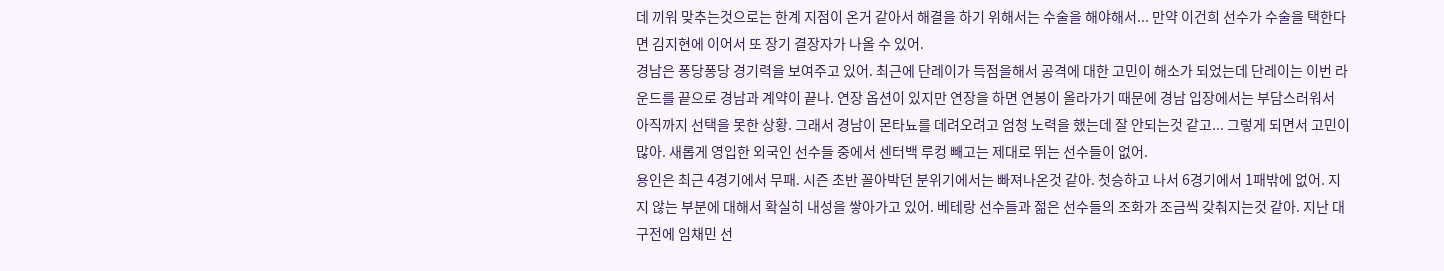데 끼워 맞추는것으로는 한계 지점이 온거 같아서 해결을 하기 위해서는 수술을 해야해서... 만약 이건희 선수가 수술을 택한다면 김지현에 이어서 또 장기 결장자가 나올 수 있어.
경남은 퐁당퐁당 경기력을 보여주고 있어. 최근에 단레이가 득점을해서 공격에 대한 고민이 해소가 되었는데 단레이는 이번 라운드를 끝으로 경남과 계약이 끝나. 연장 옵션이 있지만 연장을 하면 연봉이 올라가기 때문에 경남 입장에서는 부담스러워서 아직까지 선택을 못한 상황. 그래서 경남이 몬타뇨를 데려오려고 엄청 노력을 했는데 잘 안되는것 같고... 그렇게 되면서 고민이 많아. 새롭게 영입한 외국인 선수들 중에서 센터백 루컹 빼고는 제대로 뛰는 선수들이 없어.
용인은 최근 4경기에서 무패. 시즌 초반 꼴아박던 분위기에서는 빠져나온것 같아. 첫승하고 나서 6경기에서 1패밖에 없어. 지지 않는 부분에 대해서 확실히 내성을 쌓아가고 있어. 베테랑 선수들과 젊은 선수들의 조화가 조금씩 갖춰지는것 같아. 지난 대구전에 임채민 선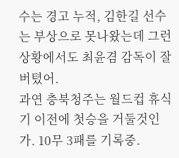수는 경고 누적, 김한길 선수는 부상으로 못나왔는데 그런 상황에서도 최윤겸 감독이 잘 버텼어.
과연 충북청주는 월드컵 휴식기 이전에 첫승을 거둘것인가. 10무 3패를 기록중.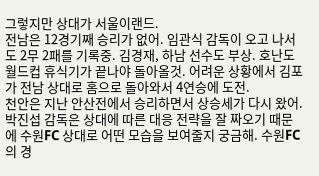그렇지만 상대가 서울이랜드.
전남은 12경기째 승리가 없어. 임관식 감독이 오고 나서도 2무 2패를 기록중. 김경재, 하남 선수도 부상. 호난도 월드컵 휴식기가 끝나야 돌아올것. 어려운 상황에서 김포가 전남 상대로 홈으로 돌아와서 4연승에 도전.
천안은 지난 안산전에서 승리하면서 상승세가 다시 왔어. 박진섭 감독은 상대에 따른 대응 전략을 잘 짜오기 때문에 수원FC 상대로 어떤 모습을 보여줄지 궁금해. 수원FC의 경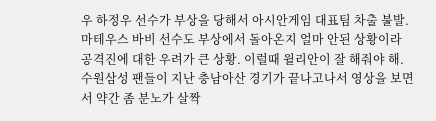우 하정우 선수가 부상을 당해서 아시안게임 대표팀 차출 불발. 마테우스 바비 선수도 부상에서 돌아온지 얼마 안된 상황이라 공격진에 대한 우려가 큰 상황. 이럴때 윌리안이 잘 해줘야 해.
수원삼성 팬들이 지난 충남아산 경기가 끝나고나서 영상을 보면서 약간 좀 분노가 살짝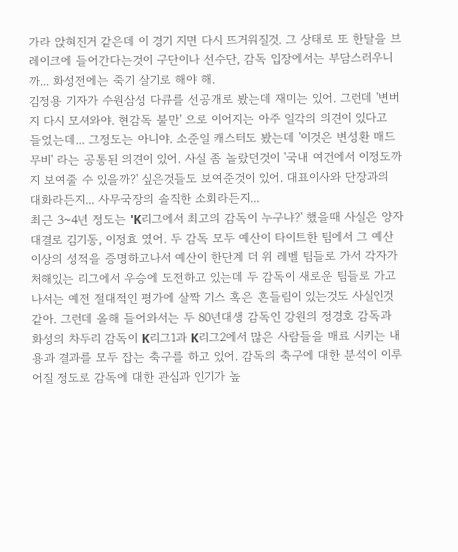가라 앉혀진거 같은데 이 경기 지면 다시 뜨거워질것. 그 상태로 또 한달을 브레이크에 들어간다는것이 구단이나 선수단, 감독 입장에서는 부담스러우니까... 화성전에는 죽기 살기로 해야 해.
김정용 기자가 수원삼성 다큐를 선공개로 봤는데 재미는 있어. 그런데 '변버지 다시 모셔와야. 현감독 불만' 으로 이어지는 아주 일각의 의견이 있다고 들었는데... 그정도는 아니야. 소준일 캐스터도 봤는데 '이것은 변성환 매드 무비' 라는 공통된 의견이 있어. 사실 좀 놀랐던것이 '국내 여건에서 이정도까지 보여줄 수 있을까?' 싶은것들도 보여준것이 있어. 대표이사와 단장과의 대화라든지... 사무국장의 솔직한 소회라든지...
최근 3~4년 정도는 'K리그에서 최고의 감독이 누구냐?' 했을때 사실은 양자 대결로 김기동, 이정효 였어. 두 감독 모두 예산이 타이트한 팀에서 그 예산 이상의 성적을 증명하고나서 예산이 한단계 더 위 레벨 팀들로 가서 각자가 처해있는 리그에서 우승에 도전하고 있는데 두 감독이 새로운 팀들로 가고 나서는 예전 절대적인 평가에 살짝 기스 혹은 흔들림이 있는것도 사실인것 같아. 그런데 올해 들어와서는 두 80년대생 감독인 강원의 정경호 감독과 화성의 차두리 감독이 K리그1과 K리그2에서 많은 사람들을 매료 시키는 내용과 결과를 모두 잡는 축구를 하고 있어. 감독의 축구에 대한 분석이 이루어질 정도로 감독에 대한 관심과 인기가 높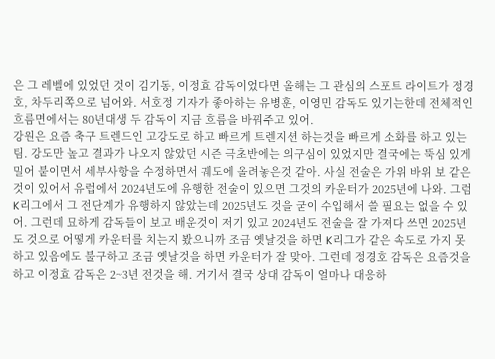은 그 레벨에 있었던 것이 김기동, 이정효 감독이었다면 올해는 그 관심의 스포트 라이트가 정경호, 차두리쪽으로 넘어와. 서호정 기자가 좋아하는 유병훈, 이영민 감독도 있기는한데 전체적인 흐름면에서는 80년대생 두 감독이 지금 흐름을 바꿔주고 있어.
강원은 요즘 축구 트렌드인 고강도로 하고 빠르게 트렌지션 하는것을 빠르게 소화를 하고 있는 팀. 강도만 높고 결과가 나오지 않았던 시즌 극초반에는 의구심이 있었지만 결국에는 뚝심 있게 밀어 붙이면서 세부사항을 수정하면서 궤도에 올려놓은것 같아. 사실 전술은 가위 바위 보 같은 것이 있어서 유럽에서 2024년도에 유행한 전술이 있으면 그것의 카운터가 2025년에 나와. 그럼 K리그에서 그 전단계가 유행하지 않았는데 2025년도 것을 굳이 수입해서 쓸 필요는 없을 수 있어. 그런데 묘하게 감독들이 보고 배운것이 저기 있고 2024년도 전술을 잘 가져다 쓰면 2025년도 것으로 어떻게 카운터를 치는지 봤으니까 조금 옛날것을 하면 K리그가 같은 속도로 가지 못하고 있음에도 불구하고 조금 옛날것을 하면 카운터가 잘 맞아. 그런데 정경호 감독은 요즘것을 하고 이정효 감독은 2~3년 전것을 해. 거기서 결국 상대 감독이 얼마나 대응하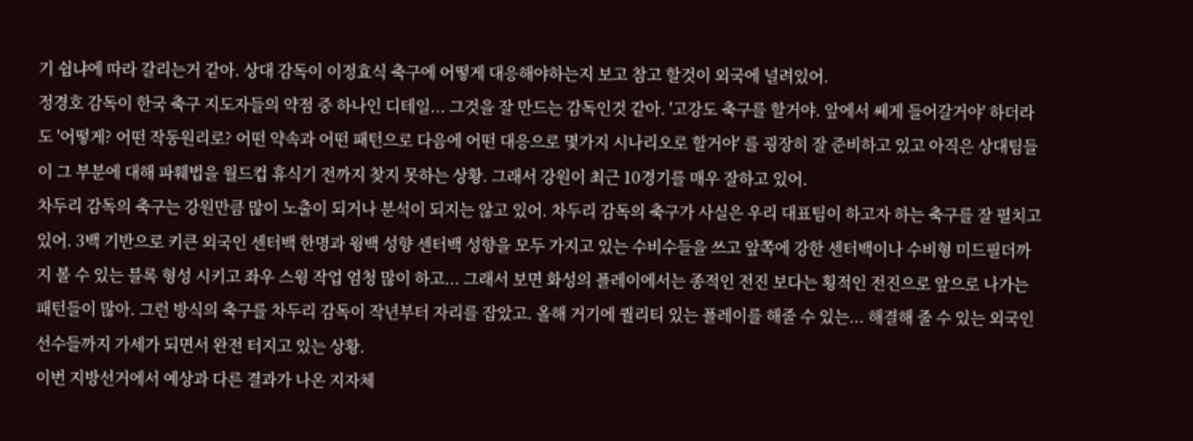기 쉽냐에 따라 갈리는거 같아. 상대 감독이 이정효식 축구에 어떻게 대응해야하는지 보고 참고 할것이 외국에 널려있어.
정경호 감독이 한국 축구 지도자들의 약점 중 하나인 디테일... 그것을 잘 만드는 감독인것 같아. '고강도 축구를 할거야. 앞에서 쎄게 들어갈거야' 하더라도 '어떻게? 어떤 작동원리로? 어떤 약속과 어떤 패턴으로 다음에 어떤 대응으로 몇가지 시나리오로 할거야' 를 굉장히 잘 준비하고 있고 아직은 상대팀들이 그 부분에 대해 파훼법을 월드컵 휴식기 전까지 찾지 못하는 상황. 그래서 강원이 최근 10경기를 매우 잘하고 있어.
차두리 감독의 축구는 강원만큼 많이 노출이 되거나 분석이 되지는 않고 있어. 차두리 감독의 축구가 사실은 우리 대표팀이 하고자 하는 축구를 잘 펼치고 있어. 3백 기반으로 키큰 외국인 센터백 한명과 윙백 성향 센터백 성향을 모두 가지고 있는 수비수들을 쓰고 앞쪽에 강한 센터백이나 수비형 미드필더까지 볼 수 있는 블록 형성 시키고 좌우 스윙 작업 엄청 많이 하고... 그래서 보면 화성의 플레이에서는 종적인 전진 보다는 횡적인 전진으로 앞으로 나가는 패턴들이 많아. 그런 방식의 축구를 차두리 감독이 작년부터 자리를 잡았고. 올해 거기에 퀄리티 있는 플레이를 해줄 수 있는... 해결해 줄 수 있는 외국인 선수들까지 가세가 되면서 완전 터지고 있는 상황.
이번 지방선거에서 예상과 다른 결과가 나온 지자체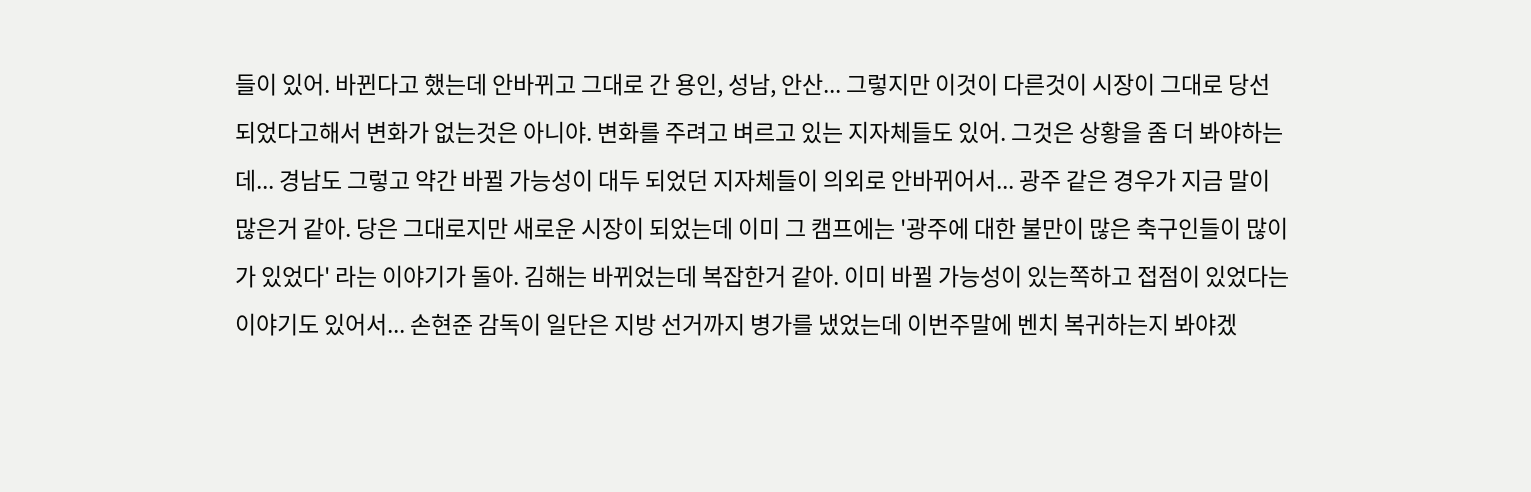들이 있어. 바뀐다고 했는데 안바뀌고 그대로 간 용인, 성남, 안산... 그렇지만 이것이 다른것이 시장이 그대로 당선 되었다고해서 변화가 없는것은 아니야. 변화를 주려고 벼르고 있는 지자체들도 있어. 그것은 상황을 좀 더 봐야하는데... 경남도 그렇고 약간 바뀔 가능성이 대두 되었던 지자체들이 의외로 안바뀌어서... 광주 같은 경우가 지금 말이 많은거 같아. 당은 그대로지만 새로운 시장이 되었는데 이미 그 캠프에는 '광주에 대한 불만이 많은 축구인들이 많이 가 있었다' 라는 이야기가 돌아. 김해는 바뀌었는데 복잡한거 같아. 이미 바뀔 가능성이 있는쪽하고 접점이 있었다는 이야기도 있어서... 손현준 감독이 일단은 지방 선거까지 병가를 냈었는데 이번주말에 벤치 복귀하는지 봐야겠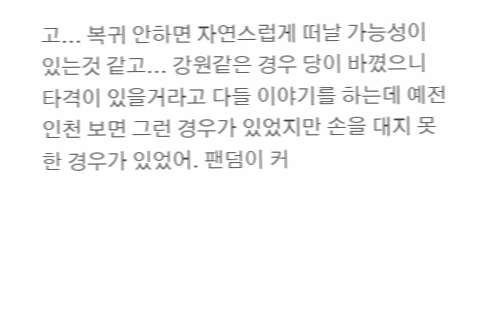고... 복귀 안하면 자연스럽게 떠날 가능성이 있는것 같고... 강원같은 경우 당이 바꼈으니 타격이 있을거라고 다들 이야기를 하는데 예전 인천 보면 그런 경우가 있었지만 손을 대지 못한 경우가 있었어. 팬덤이 커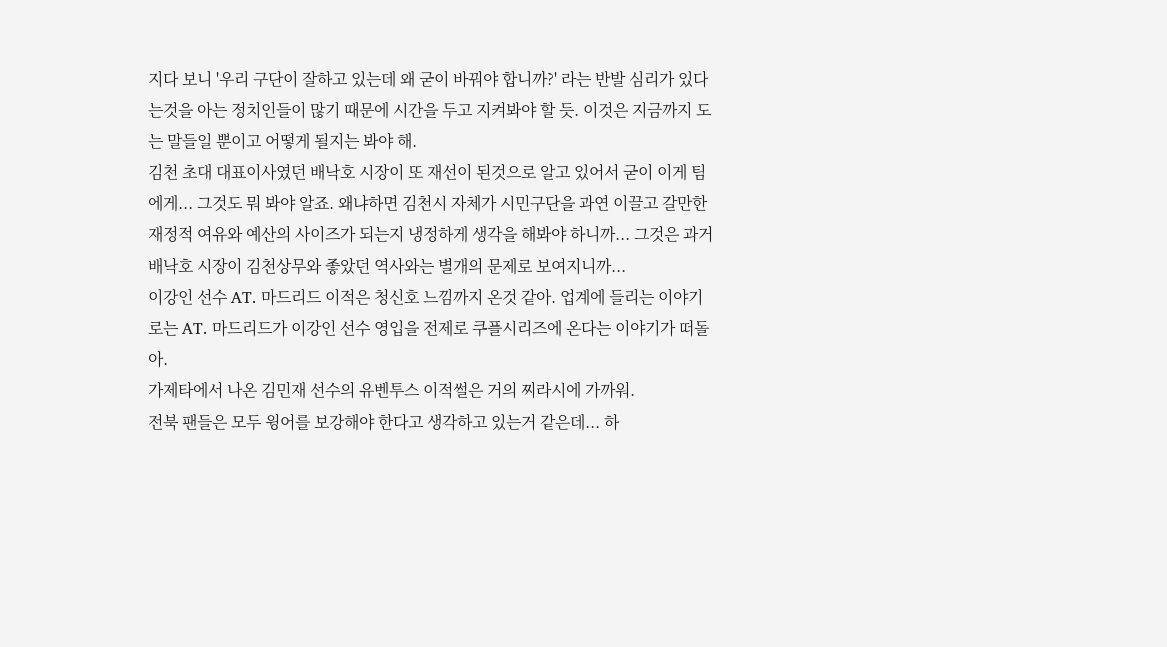지다 보니 '우리 구단이 잘하고 있는데 왜 굳이 바꿔야 합니까?' 라는 반발 심리가 있다는것을 아는 정치인들이 많기 때문에 시간을 두고 지켜봐야 할 듯. 이것은 지금까지 도는 말들일 뿐이고 어떻게 될지는 봐야 해.
김천 초대 대표이사였던 배낙호 시장이 또 재선이 된것으로 알고 있어서 굳이 이게 팀에게... 그것도 뭐 봐야 알죠. 왜냐하면 김천시 자체가 시민구단을 과연 이끌고 갈만한 재정적 여유와 예산의 사이즈가 되는지 냉정하게 생각을 해봐야 하니까... 그것은 과거 배낙호 시장이 김천상무와 좋았던 역사와는 별개의 문제로 보여지니까...
이강인 선수 AT. 마드리드 이적은 청신호 느낌까지 온것 같아. 업계에 들리는 이야기로는 AT. 마드리드가 이강인 선수 영입을 전제로 쿠플시리즈에 온다는 이야기가 떠돌아.
가제타에서 나온 김민재 선수의 유벤투스 이적썰은 거의 찌라시에 가까워.
전북 팬들은 모두 윙어를 보강해야 한다고 생각하고 있는거 같은데... 하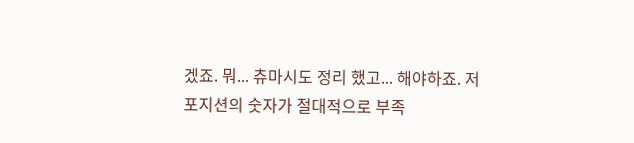겠죠. 뭐... 츄마시도 정리 했고... 해야하죠. 저 포지션의 숫자가 절대적으로 부족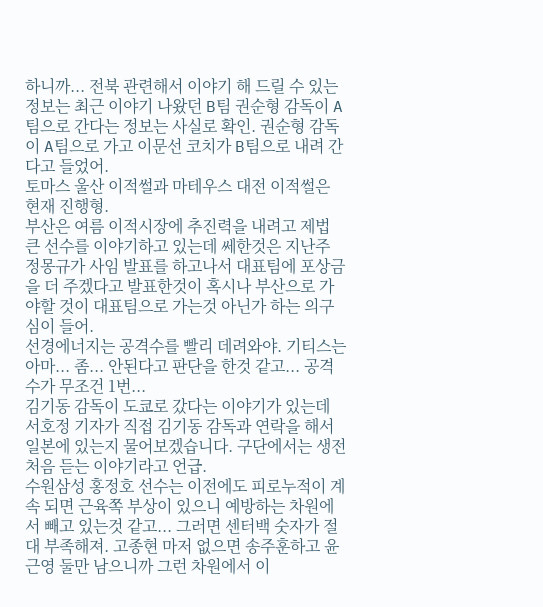하니까... 전북 관련해서 이야기 해 드릴 수 있는 정보는 최근 이야기 나왔던 B팀 권순형 감독이 A팀으로 간다는 정보는 사실로 확인. 권순형 감독이 A팀으로 가고 이문선 코치가 B팀으로 내려 간다고 들었어.
토마스 울산 이적썰과 마테우스 대전 이적썰은 현재 진행형.
부산은 여름 이적시장에 추진력을 내려고 제법 큰 선수를 이야기하고 있는데 쎄한것은 지난주 정몽규가 사임 발표를 하고나서 대표팀에 포상금을 더 주겠다고 발표한것이 혹시나 부산으로 가야할 것이 대표팀으로 가는것 아닌가 하는 의구심이 들어.
선경에너지는 공격수를 빨리 데려와야. 기티스는 아마... 좀... 안된다고 판단을 한것 같고... 공격수가 무조건 1번...
김기동 감독이 도쿄로 갔다는 이야기가 있는데 서호정 기자가 직접 김기동 감독과 연락을 해서 일본에 있는지 물어보겠습니다. 구단에서는 생전 처음 듣는 이야기라고 언급.
수원삼성 홍정호 선수는 이전에도 피로누적이 계속 되면 근육쪽 부상이 있으니 예방하는 차원에서 빼고 있는것 같고... 그러면 센터백 숫자가 절대 부족해져. 고종현 마저 없으면 송주훈하고 윤근영 둘만 남으니까 그런 차원에서 이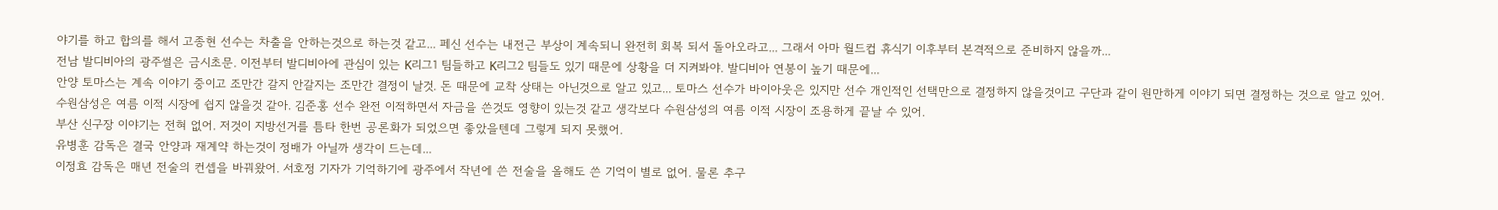야기를 하고 합의를 해서 고종현 선수는 차출을 안하는것으로 하는것 같고... 페신 선수는 내전근 부상이 계속되니 완전히 회복 되서 돌아오라고... 그래서 아마 월드컵 휴식기 이후부터 본격적으로 준비하지 않을까...
전남 발디비아의 광주썰은 금시초문. 이전부터 발디비아에 관심이 있는 K리그1 팀들하고 K리그2 팀들도 있기 때문에 상황을 더 지켜봐야. 발디비아 연봉이 높기 때문에...
안양 토마스는 계속 이야기 중이고 조만간 갈지 안갈지는 조만간 결정이 날것. 돈 때문에 교착 상태는 아닌것으로 알고 있고... 토마스 선수가 바이아웃은 있지만 선수 개인적인 선택만으로 결정하지 않을것이고 구단과 같이 원만하게 이야기 되면 결정하는 것으로 알고 있어.
수원삼성은 여름 이적 시장에 쉽지 않을것 같아. 김준홍 선수 완전 이적하면서 자금을 쓴것도 영향이 있는것 같고 생각보다 수원삼성의 여름 이적 시장이 조용하게 끝날 수 있어.
부산 신구장 이야기는 전혀 없어. 저것이 지방선거를 틈타 한번 공론화가 되었으면 좋았을텐데 그렇게 되지 못했어.
유병훈 감독은 결국 안양과 재계약 하는것이 정배가 아닐까 생각이 드는데...
이정효 감독은 매년 전술의 컨셉을 바꿔왔어. 서호정 기자가 기억하기에 광주에서 작년에 쓴 전술을 올해도 쓴 기억이 별로 없어. 물론 추구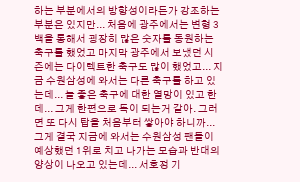하는 부분에서의 방향성이라든가 강조하는 부분은 있지만... 처음에 광주에서는 변형 3백을 통해서 굉장히 많은 숫자를 동원하는 축구를 했었고 마지막 광주에서 보냈던 시즌에는 다이렉트한 축구도 많이 했었고... 지금 수원삼성에 와서는 다른 축구를 하고 있는데... 늘 좋은 축구에 대한 열망이 있고 한데... 그게 한편으로 독이 되는거 같아. 그러면 또 다시 탑을 처음부터 쌓아야 하니까... 그게 결국 지금에 와서는 수원삼성 팬들이 예상했던 1위로 치고 나가는 모습과 반대의 양상이 나오고 있는데... 서호정 기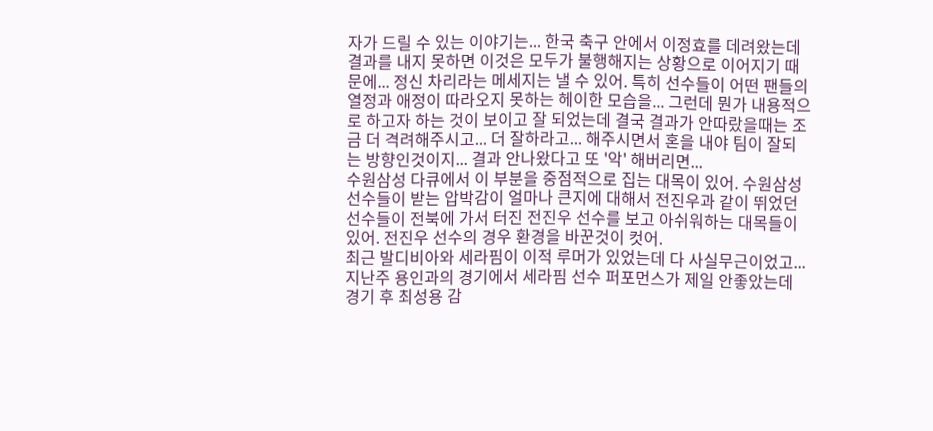자가 드릴 수 있는 이야기는... 한국 축구 안에서 이정효를 데려왔는데 결과를 내지 못하면 이것은 모두가 불행해지는 상황으로 이어지기 때문에... 정신 차리라는 메세지는 낼 수 있어. 특히 선수들이 어떤 팬들의 열정과 애정이 따라오지 못하는 헤이한 모습을... 그런데 뭔가 내용적으로 하고자 하는 것이 보이고 잘 되었는데 결국 결과가 안따랐을때는 조금 더 격려해주시고... 더 잘하라고... 해주시면서 혼을 내야 팀이 잘되는 방향인것이지... 결과 안나왔다고 또 '악' 해버리면...
수원삼성 다큐에서 이 부분을 중점적으로 집는 대목이 있어. 수원삼성 선수들이 받는 압박감이 얼마나 큰지에 대해서 전진우과 같이 뛰었던 선수들이 전북에 가서 터진 전진우 선수를 보고 아쉬워하는 대목들이 있어. 전진우 선수의 경우 환경을 바꾼것이 컷어.
최근 발디비아와 세라핌이 이적 루머가 있었는데 다 사실무근이었고... 지난주 용인과의 경기에서 세라핌 선수 퍼포먼스가 제일 안좋았는데 경기 후 최성용 감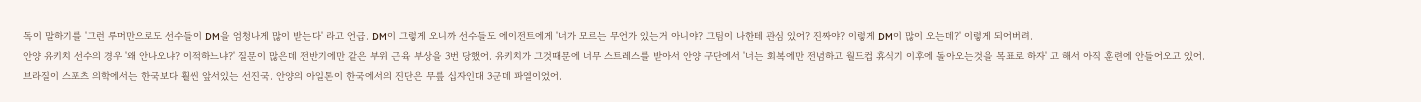독이 말하기를 '그런 루머만으로도 선수들이 DM을 엄청나게 많이 받는다' 라고 언급. DM이 그렇게 오니까 선수들도 에이전트에게 '너가 모르는 무언가 있는거 아니야? 그팀이 나한테 관심 있어? 진짜야? 이렇게 DM이 많이 오는데?' 이렇게 되어버려.
안양 유키치 선수의 경우 '왜 안나오냐? 이적하느냐?' 질문이 많은데 전반기에만 같은 부위 근육 부상을 3번 당했어. 유키치가 그것때문에 너무 스트레스를 받아서 안양 구단에서 '너는 회복에만 전념하고 월드컵 휴식기 이후에 돌아오는것을 목표로 하자' 고 해서 아직 훈련에 안들어오고 있어.
브라질이 스포츠 의학에서는 한국보다 훨씬 앞서있는 선진국. 안양의 아일톤이 한국에서의 진단은 무릎 십자인대 3군데 파열이었어.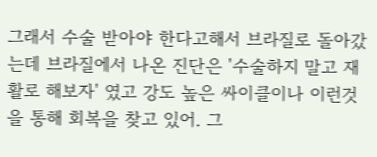그래서 수술 받아야 한다고해서 브라질로 돌아갔는데 브라질에서 나온 진단은 '수술하지 말고 재활로 해보자' 였고 강도 높은 싸이클이나 이런것을 통해 회복을 찾고 있어. 그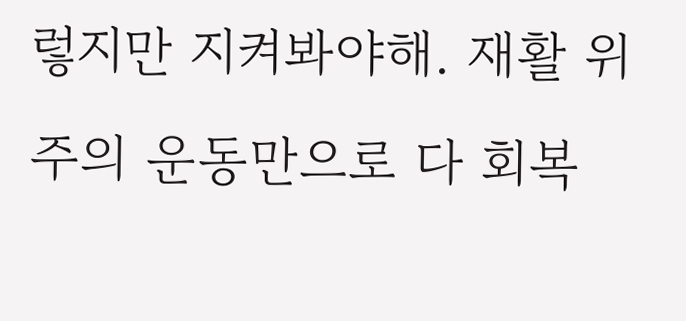렇지만 지켜봐야해. 재활 위주의 운동만으로 다 회복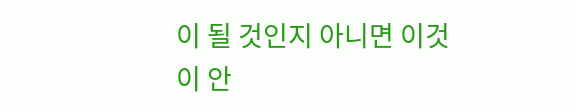이 될 것인지 아니면 이것이 안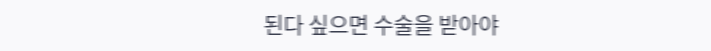된다 싶으면 수술을 받아야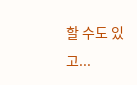할 수도 있고...